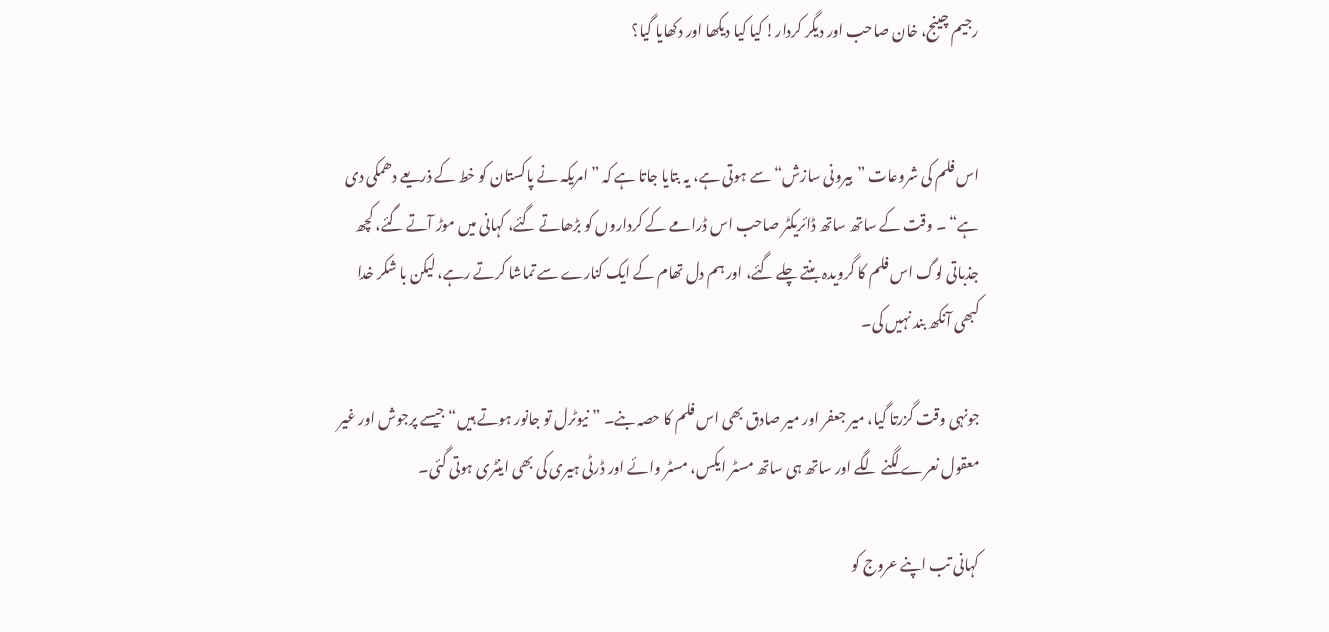رجیم چینج، خان صاحب اور دیگر کردار! کیا کیا دیکھا اور دکھایا گیا؟


اس فلم کی شروعات ”بیرونی سازش“ سے ہوتی ہے، یہ بتایا جاتا ہے کہ ”امریکہ نے پاکستان کو خط کے ذریعے دھمکی دی ہے“ ۔ وقت کے ساتھ ساتھ ڈائریکٹر صاحب اس ڈرامے کے کرداروں کو بڑھاتے گئے، کہانی میں موڑ آتے گئے، کچھ جذباتی لوگ اس فلم کا گرویدہ بنتے چلے گئے، اور ہم دل تھام کے ایک کنارے سے تماشا کرتے رہے، لیکن با شکر خدا کبھی آنکھ بند نہیں کی۔

جونہی وقت گزرتا گیا، میر جعفر اور میر صادق بھی اس فلم کا حصہ بنے۔ ”نیوٹرل تو جانور ہوتے ہیں“ جیسے پرجوش اور غیر معقول نعرے لگنے لگے اور ساتھ ہی ساتھ مسٹر ایکس، مسٹر وائے اور ڈرٹی ہیری کی بھی اینٹری ہوتی گئی۔

کہانی تب اپنے عروج کو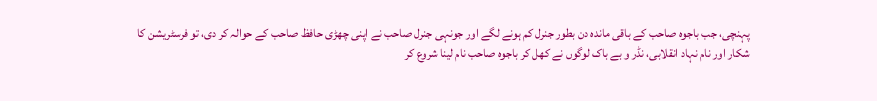پہنچی، جب باجوہ صاحب کے باقی ماندہ دن بطور جنرل کم ہونے لگے اور جونہی جنرل صاحب نے اپنی چھڑی حافظ صاحب کے حوالہ کر دی، تو فرسٹریشن کا شکار اور نام نہاد انقلابی، نڈر و بے باک لوگوں نے کھل کر باجوہ صاحب نام لینا شروع کر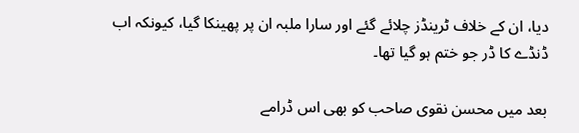دیا، ان کے خلاف ٹرینڈز چلائے گئے اور سارا ملبہ ان پر پھینکا گیا، کیونکہ اب ڈنڈے کا ڈر جو ختم ہو گیا تھا۔

بعد میں محسن نقوی صاحب کو بھی اس ڈرامے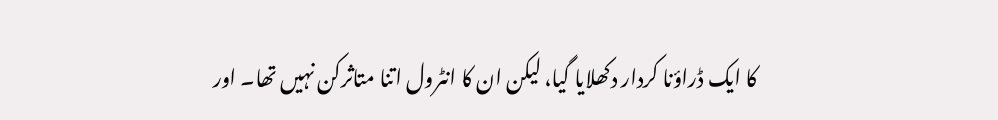کا ایک ڈراؤنا کردار دکھلایا گیا، لیکن ان کا انٹرول اتنا متاثرکن نہیں تھا۔ اور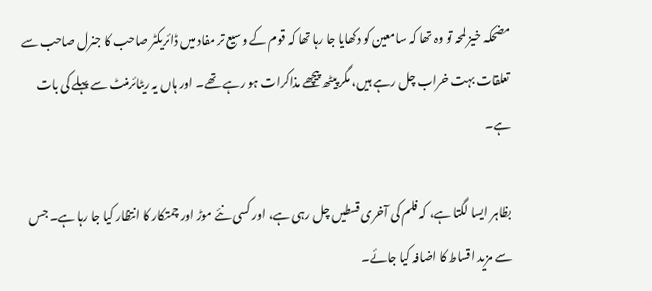مضحکہ خیز لمحہ تو وہ تھا کہ سامعین کو دکھایا جا رہا تھا کہ قوم کے وسیع تر مفاد میں ڈائریکٹر صاحب کا جنرل صاحب سے تعلقات بہت خراب چل رہے ہیں، مگر پیٹھ پیچھے مذاکرات ہو رہے تھے۔ اور ہاں یہ ریٹائرمنٹ سے پہلے کی بات ہے۔

بظاہر ایسا لگتا ہے، کہ فلم کی آخری قسطیں چل رہی ہے، اور کسی نئے موڑ اور چمتکار کا انتظار کیا جا رہا ہے۔ جس سے مزید اقساط کا اضافہ کیا جائے۔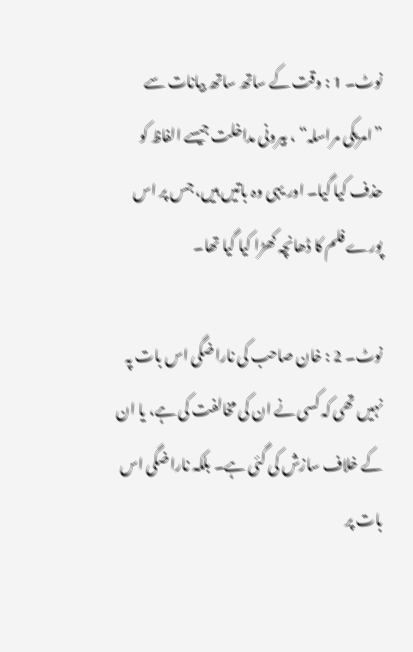نوٹ۔ 1 : وقت کے ساتھ ساتھ بیانات سے ”امریکی مراسلہ“ ، بیرونی مداخلت جیسے الفاظ کو حذف کیا گیا۔ اور یہی وہ باتیں ہیں، جس پر اس پورے فلم کا ڈھانچہ کھڑا کیا گیا تھا۔

نوٹ۔ 2 : خان صاحب کی ناراضگی اس بات پہ نہیں تھی کہ کسی نے ان کی مخالفت کی ہے، یا ان کے خلاف سازش کی گئی ہے۔ بلکہ ناراضگی اس بات پر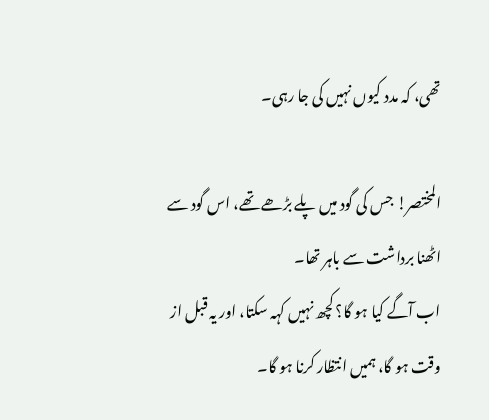تھی، کہ مدد کیوں نہیں کی جا رہی۔

المختصر! جس کی گود میں پلے بڑھے تھے، اس گود سے اٹھنا برداشت سے باہر تھا۔
اب آگے کیا ہو گا؟ کچھ نہیں کہہ سکتا، اور یہ قبل از وقت ہو گا، ہمیں انتظار کرنا ہو گا۔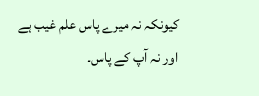کیونکہ نہ میرے پاس علم غیب ہے اور نہ آپ کے پاس۔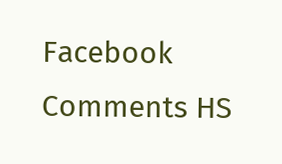Facebook Comments HS